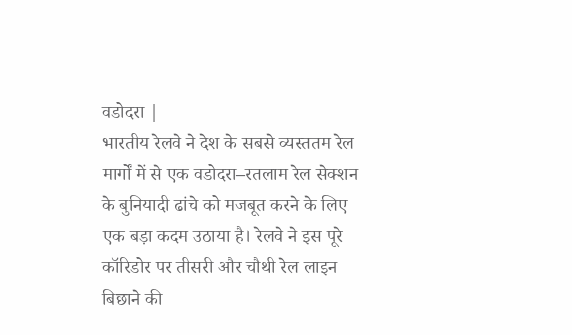वडोदरा |
भारतीय रेलवे ने देश के सबसे व्यस्ततम रेल मार्गों में से एक वडोदरा–रतलाम रेल सेक्शन के बुनियादी ढांचे को मजबूत करने के लिए एक बड़ा कदम उठाया है। रेलवे ने इस पूरे कॉरिडोर पर तीसरी और चौथी रेल लाइन बिछाने की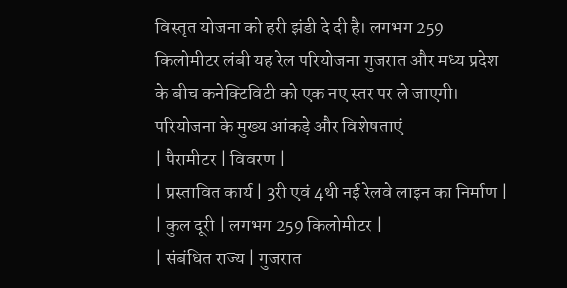विस्तृत योजना को हरी झंडी दे दी है। लगभग 259 किलोमीटर लंबी यह रेल परियोजना गुजरात और मध्य प्रदेश के बीच कनेक्टिविटी को एक नए स्तर पर ले जाएगी।
परियोजना के मुख्य आंकड़े और विशेषताएं
| पैरामीटर | विवरण |
| प्रस्तावित कार्य | 3री एवं 4थी नई रेलवे लाइन का निर्माण |
| कुल दूरी | लगभग 259 किलोमीटर |
| संबंधित राज्य | गुजरात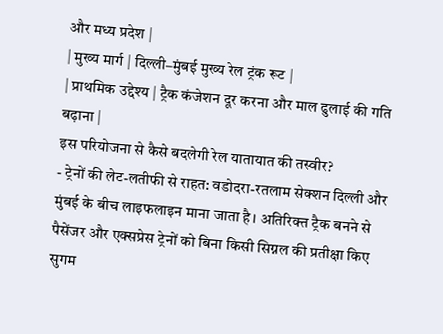और मध्य प्रदेश |
| मुख्य मार्ग | दिल्ली–मुंबई मुख्य रेल ट्रंक रूट |
| प्राथमिक उद्देश्य | ट्रैक कंजेशन दूर करना और माल ढुलाई की गति बढ़ाना |
इस परियोजना से कैसे बदलेगी रेल यातायात की तस्वीर?
- ट्रेनों की लेट-लतीफी से राहत: वडोदरा-रतलाम सेक्शन दिल्ली और मुंबई के बीच लाइफलाइन माना जाता है। अतिरिक्त ट्रैक बनने से पैसेंजर और एक्सप्रेस ट्रेनों को बिना किसी सिग्नल की प्रतीक्षा किए सुगम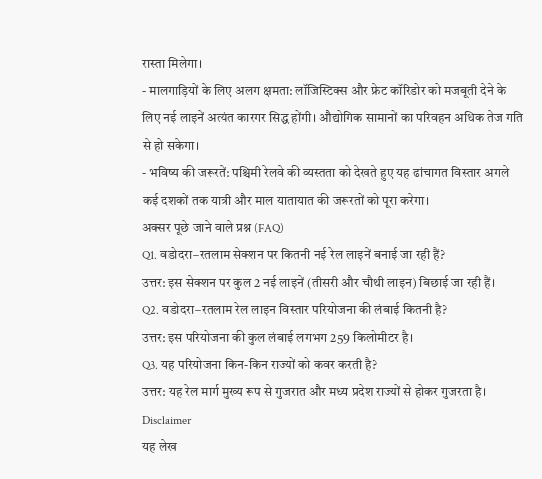रास्ता मिलेगा।
- मालगाड़ियों के लिए अलग क्षमता: लॉजिस्टिक्स और फ्रेट कॉरिडोर को मजबूती देने के लिए नई लाइनें अत्यंत कारगर सिद्ध होंगी। औद्योगिक सामानों का परिवहन अधिक तेज गति से हो सकेगा।
- भविष्य की जरूरतें: पश्चिमी रेलवे की व्यस्तता को देखते हुए यह ढांचागत विस्तार अगले कई दशकों तक यात्री और माल यातायात की जरूरतों को पूरा करेगा।
अक्सर पूछे जाने वाले प्रश्न (FAQ)
Q1. वडोदरा–रतलाम सेक्शन पर कितनी नई रेल लाइनें बनाई जा रही हैं?
उत्तर: इस सेक्शन पर कुल 2 नई लाइनें (तीसरी और चौथी लाइन) बिछाई जा रही हैं।
Q2. वडोदरा–रतलाम रेल लाइन विस्तार परियोजना की लंबाई कितनी है?
उत्तर: इस परियोजना की कुल लंबाई लगभग 259 किलोमीटर है।
Q3. यह परियोजना किन-किन राज्यों को कवर करती है?
उत्तर: यह रेल मार्ग मुख्य रूप से गुजरात और मध्य प्रदेश राज्यों से होकर गुजरता है।
Disclaimer
यह लेख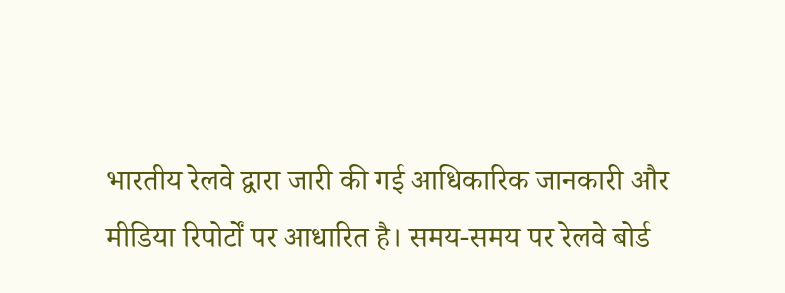भारतीय रेलवे द्वारा जारी की गई आधिकारिक जानकारी और मीडिया रिपोर्टों पर आधारित है। समय-समय पर रेलवे बोर्ड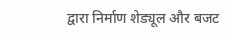द्वारा निर्माण शेड्यूल और बजट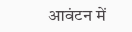आवंटन में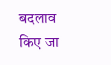बदलाव किए जा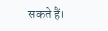सकते हैं।